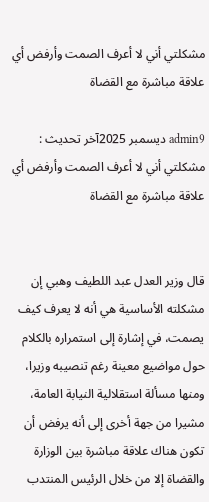مشكلتي أني لا أعرف الصمت وأرفض أي علاقة مباشرة مع القضاة

admin9 ديسمبر 2025آخر تحديث :
مشكلتي أني لا أعرف الصمت وأرفض أي علاقة مباشرة مع القضاة


قال وزير العدل عبد اللطيف وهبي إن مشكلته الأساسية هي أنه لا يعرف كيف يصمت، في إشارة إلى استمراره بالكلام حول مواضيع معينة رغم تنصيبه وزيرا، ومنها مسألة استقلالية النيابة العامة، مشيرا من جهة أخرى إلى أنه يرفض أن تكون هناك علاقة مباشرة بين الوزارة والقضاة إلا من خلال الرئيس المنتدب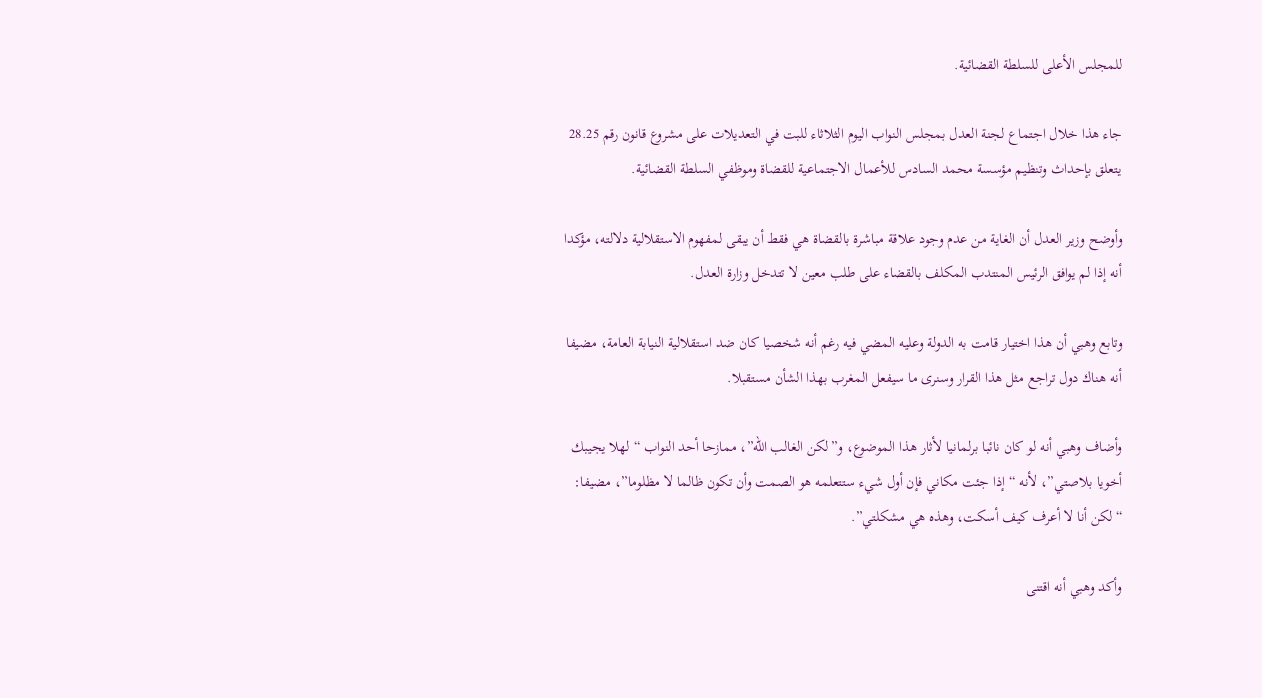للمجلس الأعلى للسلطة القضائية.

جاء هذا خلال اجتماع لجنة العدل بمجلس النواب اليوم الثلاثاء للبت في التعديلات على مشروع قانون رقم 28.25 يتعلق بإحداث وتنظيم مؤسسة محمد السادس للأعمال الاجتماعية للقضاة وموظفي السلطة القضائية.

وأوضح وزير العدل أن الغاية من عدم وجود علاقة مباشرة بالقضاة هي فقط أن يبقى لمفهوم الاستقلالية دلالته، مؤكدا أنه إذا لم يوافق الرئيس المنتدب المكلف بالقضاء على طلب معين لا تتدخل وزارة العدل.

وتابع وهبي أن هذا اختيار قامت به الدولة وعليه المضي فيه رغم أنه شخصيا كان ضد استقلالية النيابة العامة، مضيفا أنه هناك دول تراجع مثل هذا القرار وسنرى ما سيفعل المغرب بهذا الشأن مستقبلا.

وأضاف وهبي أنه لو كان نائبا برلمانيا لأثار هذا الموضوع، و”لكن الغالب الله”، ممازحا أحد النواب “لهلا يجيبك أخويا بلاصتي”، لأنه “إذا جئت مكاني فإن أول شيء ستتعلمه هو الصمت وأن تكون ظالما لا مظلوما”، مضيفا: “لكن أنا لا أعرف كيف أسكت، وهذه هي مشكلتي”.

وأكد وهبي أنه اقتنى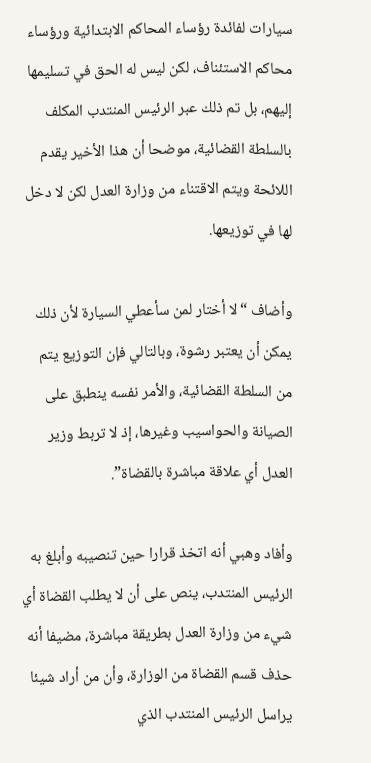سيارات لفائدة رؤساء المحاكم الابتدائية ورؤساء محاكم الاستئناف، لكن ليس له الحق في تسليمها إليهم، بل تم ذلك عبر الرئيس المنتدب المكلف بالسلطة القضائية، موضحا أن هذا الأخير يقدم اللائحة ويتم الاقتناء من وزارة العدل لكن لا دخل لها في توزيعها.

وأضاف “لا أختار لمن سأعطي السيارة لأن ذلك يمكن أن يعتبر رشوة، وبالتالي فإن التوزيع يتم من السلطة القضائية، والأمر نفسه ينطبق على الصيانة والحواسيب وغيرها، إذ لا تربط وزير العدل أي علاقة مباشرة بالقضاة”.

وأفاد وهبي أنه اتخذ قرارا حين تنصيبه وأبلغ به الرئيس المنتدب، ينص على أن لا يطلب القضاة أي شيء من وزارة العدل بطريقة مباشرة، مضيفا أنه حذف قسم القضاة من الوزارة، وأن من أراد شيئا يراسل الرئيس المنتدب الذي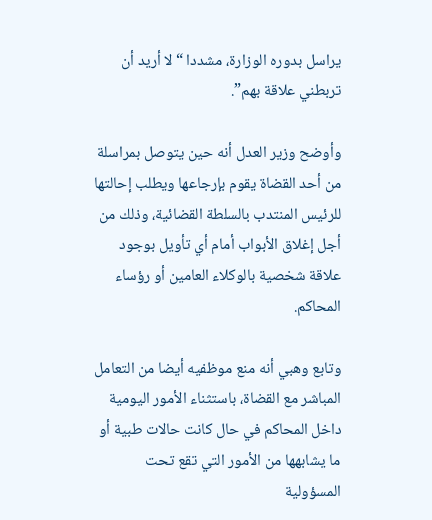يراسل بدوره الوزارة، مشددا “لا أريد أن تربطني علاقة بهم”.

وأوضح وزير العدل أنه حين يتوصل بمراسلة من أحد القضاة يقوم بإرجاعها ويطلب إحالتها للرئيس المنتدب بالسلطة القضائية، وذلك من أجل إغلاق الأبواب أمام أي تأويل بوجود علاقة شخصية بالوكلاء العامين أو رؤساء المحاكم.

وتابع وهبي أنه منع موظفيه أيضا من التعامل المباشر مع القضاة، باستثناء الأمور اليومية داخل المحاكم في حال كانت حالات طبية أو ما يشابهها من الأمور التي تقع تحت المسؤولية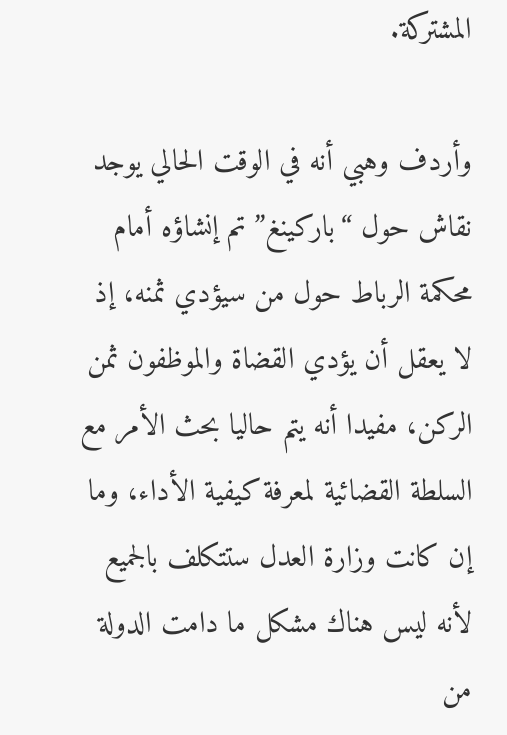المشتركة.

وأردف وهبي أنه في الوقت الحالي يوجد نقاش حول “باركينغ” تم إنشاؤه أمام محكمة الرباط حول من سيؤدي ثمنه، إذ لا يعقل أن يؤدي القضاة والموظفون ثمن الركن، مفيدا أنه يتم حاليا بحث الأمر مع السلطة القضائية لمعرفة كيفية الأداء، وما إن كانت وزارة العدل ستتكلف بالجميع لأنه ليس هناك مشكل ما دامت الدولة من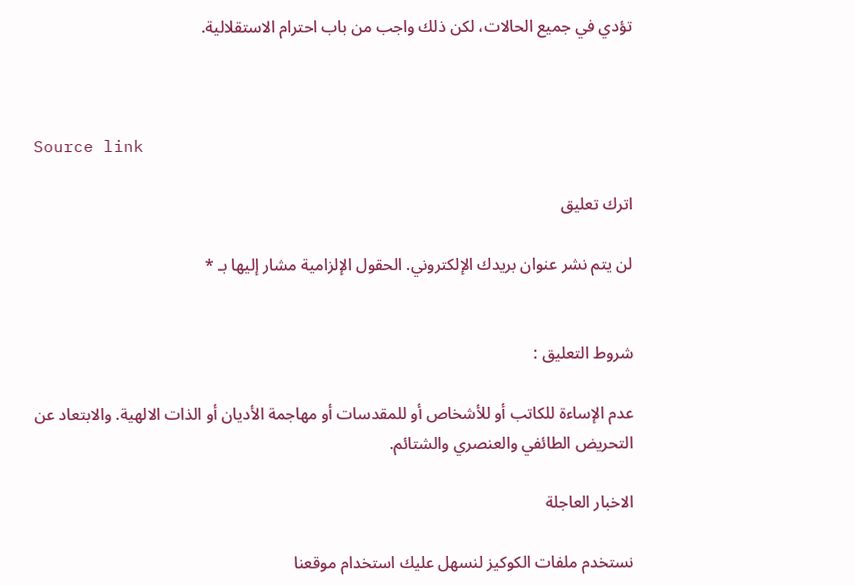تؤدي في جميع الحالات، لكن ذلك واجب من باب احترام الاستقلالية.



Source link

اترك تعليق

لن يتم نشر عنوان بريدك الإلكتروني. الحقول الإلزامية مشار إليها بـ *


شروط التعليق :

عدم الإساءة للكاتب أو للأشخاص أو للمقدسات أو مهاجمة الأديان أو الذات الالهية. والابتعاد عن التحريض الطائفي والعنصري والشتائم.

الاخبار العاجلة

نستخدم ملفات الكوكيز لنسهل عليك استخدام موقعنا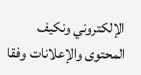الإلكتروني ونكيف المحتوى والإعلانات وفقا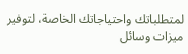لمتطلباتك واحتياجاتك الخاصة، لتوفير ميزات وسائل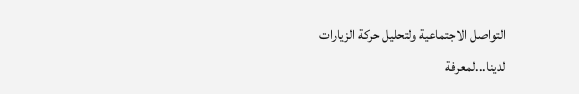التواصل الاجتماعية ولتحليل حركة الزيارات لدينا...لمعرفة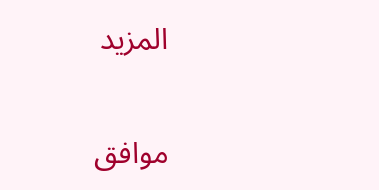المزيد

موافق